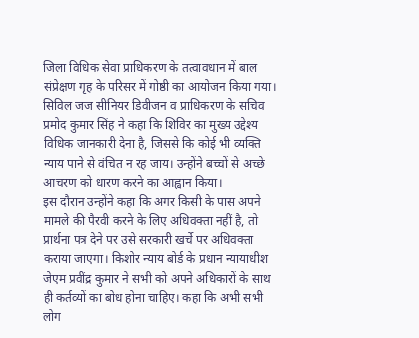जिला विधिक सेवा प्राधिकरण के तत्वावधान में बाल संप्रेक्षण गृह के परिसर में गोष्ठी का आयोजन किया गया। सिविल जज सीनियर डिवीजन व प्राधिकरण के सचिव प्रमोद कुमार सिंह ने कहा कि शिविर का मुख्य उद्देश्य विधिक जानकारी देना है, जिससे कि कोई भी व्यक्ति न्याय पाने से वंचित न रह जाय। उन्होंने बच्चों से अच्छे आचरण को धारण करने का आह्वान किया।
इस दौरान उन्होंने कहा कि अगर किसी के पास अपने मामले की पैरवी करने के लिए अधिवक्ता नहीं है, तो प्रार्थना पत्र देने पर उसे सरकारी खर्चे पर अधिवक्ता कराया जाएगा। किशोर न्याय बोर्ड के प्रधान न्यायाधीश जेएम प्रवींद्र कुमार ने सभी को अपने अधिकारों के साथ ही कर्तव्यों का बोध होना चाहिए। कहा कि अभी सभी लोग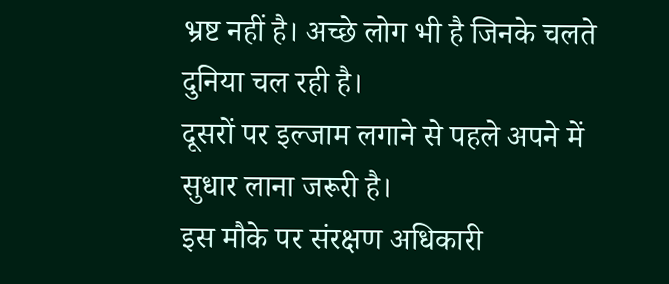भ्रष्ट नहीं है। अच्छे लोग भी है जिनके चलते दुनिया चल रही है।
दूसरों पर इल्जाम लगाने से पहले अपने में सुधार लाना जरूरी है।
इस मौके पर संरक्षण अधिकारी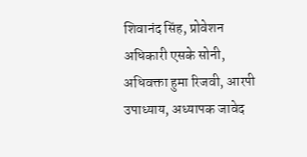शिवानंद सिंह, प्रोवेशन अधिकारी एसके सोनी, अधिवक्ता हुमा रिजवी, आरपी उपाध्याय, अध्यापक जावेद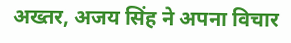अख्तर, अजय सिंह ने अपना विचार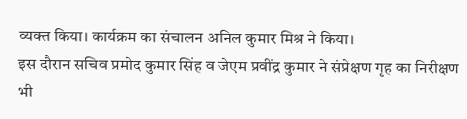व्यक्त किया। कार्यक्रम का संचालन अनिल कुमार मिश्र ने किया।
इस दौरान सचिव प्रमोद कुमार सिंह व जेएम प्रवींद्र कुमार ने संप्रेक्षण गृह का निरीक्षण भी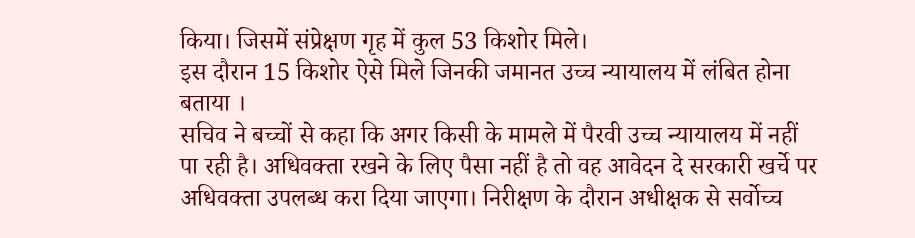किया। जिसमें संप्रेक्षण गृह में कुल 53 किशोर मिले।
इस दौरान 15 किशोर ऐसे मिले जिनकी जमानत उच्च न्यायालय में लंबित होना बताया ।
सचिव ने बच्चों से कहा कि अगर किसी के मामले में पैरवी उच्च न्यायालय में नहीं पा रही है। अधिवक्ता रखने के लिए पैसा नहीं है तो वह आवेदन दे सरकारी खर्चे पर अधिवक्ता उपलब्ध करा दिया जाएगा। निरीक्षण के दौरान अधीक्षक से सर्वोच्च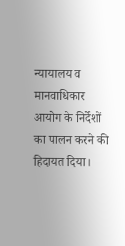न्यायालय व मानवाधिकार आयोग के निर्देशों का पालन करने की हिदायत दिया।